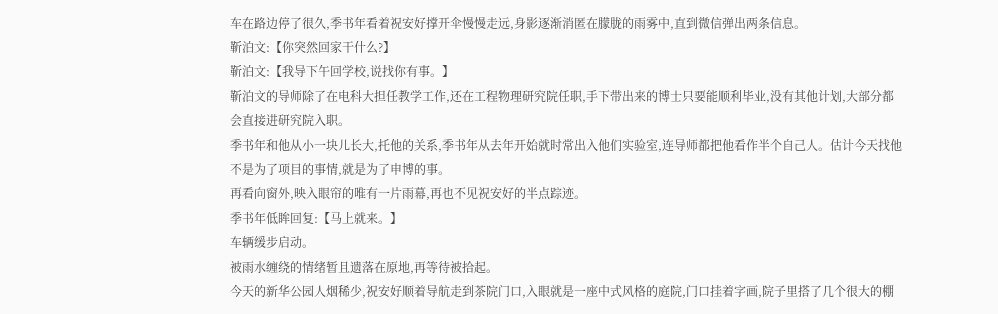车在路边停了很久,季书年看着祝安好撑开伞慢慢走远,身影逐渐消匿在朦胧的雨雾中,直到微信弹出两条信息。
靳泊文:【你突然回家干什么?】
靳泊文:【我导下午回学校,说找你有事。】
靳泊文的导师除了在电科大担任教学工作,还在工程物理研究院任职,手下带出来的博士只要能顺利毕业,没有其他计划,大部分都会直接进研究院入职。
季书年和他从小一块儿长大,托他的关系,季书年从去年开始就时常出入他们实验室,连导师都把他看作半个自己人。估计今天找他不是为了项目的事情,就是为了申博的事。
再看向窗外,映入眼帘的唯有一片雨幕,再也不见祝安好的半点踪迹。
季书年低眸回复:【马上就来。】
车辆缓步启动。
被雨水缠绕的情绪暂且遗落在原地,再等待被拾起。
今天的新华公园人烟稀少,祝安好顺着导航走到茶院门口,入眼就是一座中式风格的庭院,门口挂着字画,院子里搭了几个很大的棚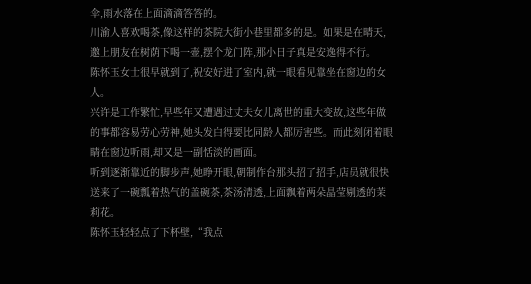伞,雨水落在上面滴滴答答的。
川渝人喜欢喝茶,像这样的茶院大街小巷里都多的是。如果是在晴天,邀上朋友在树荫下喝一壶,摆个龙门阵,那小日子真是安逸得不行。
陈怀玉女士很早就到了,祝安好进了室内,就一眼看见靠坐在窗边的女人。
兴许是工作繁忙,早些年又遭遇过丈夫女儿离世的重大变故,这些年做的事都容易劳心劳神,她头发白得要比同龄人都厉害些。而此刻闭着眼睛在窗边听雨,却又是一副恬淡的画面。
听到逐渐靠近的脚步声,她睁开眼,朝制作台那头招了招手,店员就很快送来了一碗瓢着热气的盖碗茶,茶汤清透,上面飘着两朵晶莹剔透的茉莉花。
陈怀玉轻轻点了下杯壁,“我点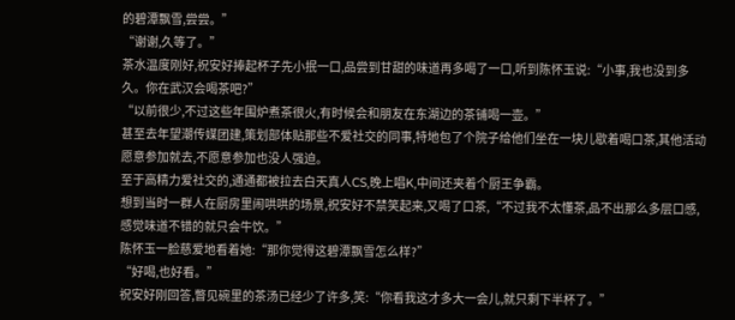的碧潭飘雪,尝尝。”
“谢谢,久等了。”
茶水温度刚好,祝安好捧起杯子先小抿一口,品尝到甘甜的味道再多喝了一口,听到陈怀玉说:“小事,我也没到多久。你在武汉会喝茶吧?”
“以前很少,不过这些年围炉煮茶很火,有时候会和朋友在东湖边的茶铺喝一壶。”
甚至去年望潮传媒团建,策划部体贴那些不爱社交的同事,特地包了个院子给他们坐在一块儿歇着喝口茶,其他活动愿意参加就去,不愿意参加也没人强迫。
至于高精力爱社交的,通通都被拉去白天真人CS,晚上唱K,中间还夹着个厨王争霸。
想到当时一群人在厨房里闹哄哄的场景,祝安好不禁笑起来,又喝了口茶,“不过我不太懂茶,品不出那么多层口感,感觉味道不错的就只会牛饮。”
陈怀玉一脸慈爱地看着她:“那你觉得这碧潭飘雪怎么样?”
“好喝,也好看。”
祝安好刚回答,瞥见碗里的茶汤已经少了许多,笑:“你看我这才多大一会儿,就只剩下半杯了。”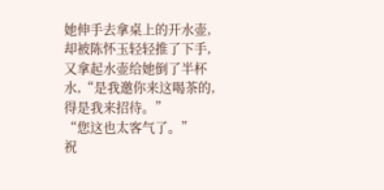她伸手去拿桌上的开水壶,却被陈怀玉轻轻推了下手,又拿起水壶给她倒了半杯水,“是我邀你来这喝茶的,得是我来招待。”
“您这也太客气了。”
祝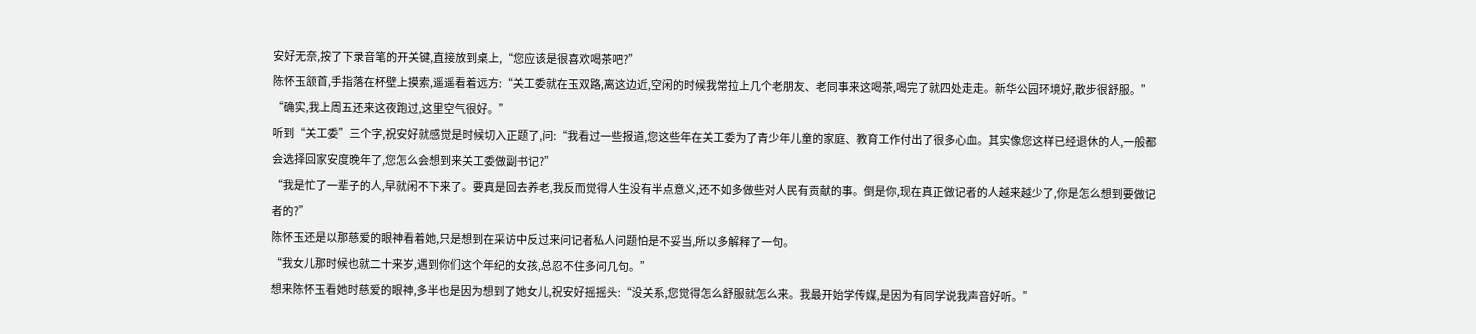安好无奈,按了下录音笔的开关键,直接放到桌上,“您应该是很喜欢喝茶吧?”
陈怀玉颔首,手指落在杯壁上摸索,遥遥看着远方:“关工委就在玉双路,离这边近,空闲的时候我常拉上几个老朋友、老同事来这喝茶,喝完了就四处走走。新华公园环境好,散步很舒服。”
“确实,我上周五还来这夜跑过,这里空气很好。”
听到“关工委”三个字,祝安好就感觉是时候切入正题了,问:“我看过一些报道,您这些年在关工委为了青少年儿童的家庭、教育工作付出了很多心血。其实像您这样已经退休的人,一般都会选择回家安度晚年了,您怎么会想到来关工委做副书记?”
“我是忙了一辈子的人,早就闲不下来了。要真是回去养老,我反而觉得人生没有半点意义,还不如多做些对人民有贡献的事。倒是你,现在真正做记者的人越来越少了,你是怎么想到要做记者的?”
陈怀玉还是以那慈爱的眼神看着她,只是想到在采访中反过来问记者私人问题怕是不妥当,所以多解释了一句。
“我女儿那时候也就二十来岁,遇到你们这个年纪的女孩,总忍不住多问几句。”
想来陈怀玉看她时慈爱的眼神,多半也是因为想到了她女儿,祝安好摇摇头:“没关系,您觉得怎么舒服就怎么来。我最开始学传媒,是因为有同学说我声音好听。”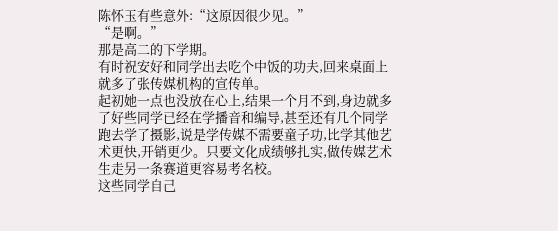陈怀玉有些意外:“这原因很少见。”
“是啊。”
那是高二的下学期。
有时祝安好和同学出去吃个中饭的功夫,回来桌面上就多了张传媒机构的宣传单。
起初她一点也没放在心上,结果一个月不到,身边就多了好些同学已经在学播音和编导,甚至还有几个同学跑去学了摄影,说是学传媒不需要童子功,比学其他艺术更快,开销更少。只要文化成绩够扎实,做传媒艺术生走另一条赛道更容易考名校。
这些同学自己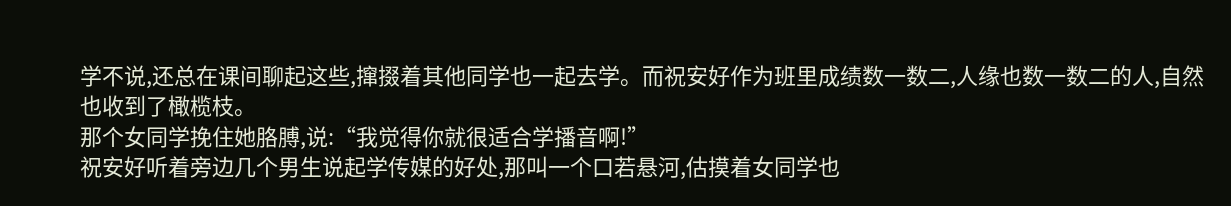学不说,还总在课间聊起这些,撺掇着其他同学也一起去学。而祝安好作为班里成绩数一数二,人缘也数一数二的人,自然也收到了橄榄枝。
那个女同学挽住她胳膊,说:“我觉得你就很适合学播音啊!”
祝安好听着旁边几个男生说起学传媒的好处,那叫一个口若悬河,估摸着女同学也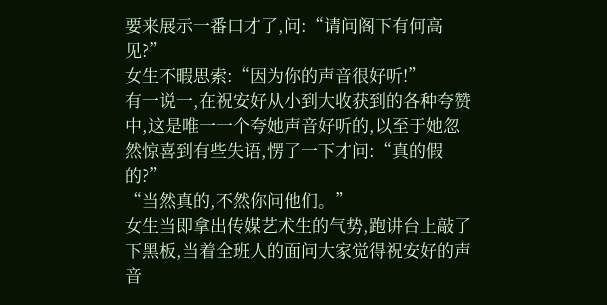要来展示一番口才了,问:“请问阁下有何高见?”
女生不暇思索:“因为你的声音很好听!”
有一说一,在祝安好从小到大收获到的各种夸赞中,这是唯一一个夸她声音好听的,以至于她忽然惊喜到有些失语,愣了一下才问:“真的假的?”
“当然真的,不然你问他们。”
女生当即拿出传媒艺术生的气势,跑讲台上敲了下黑板,当着全班人的面问大家觉得祝安好的声音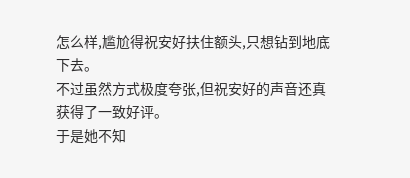怎么样,尴尬得祝安好扶住额头,只想钻到地底下去。
不过虽然方式极度夸张,但祝安好的声音还真获得了一致好评。
于是她不知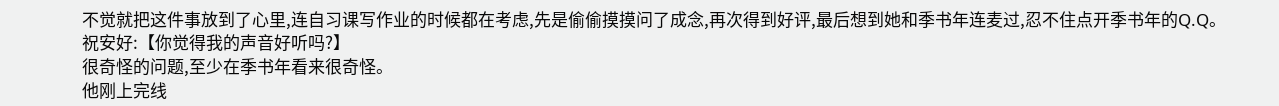不觉就把这件事放到了心里,连自习课写作业的时候都在考虑,先是偷偷摸摸问了成念,再次得到好评,最后想到她和季书年连麦过,忍不住点开季书年的Q.Q。
祝安好:【你觉得我的声音好听吗?】
很奇怪的问题,至少在季书年看来很奇怪。
他刚上完线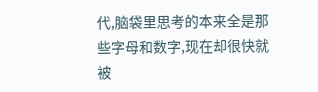代,脑袋里思考的本来全是那些字母和数字,现在却很快就被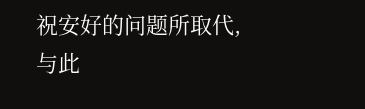祝安好的问题所取代,与此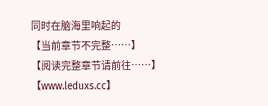同时在脑海里响起的
【当前章节不完整……】
【阅读完整章节请前往……】
【www.leduxs.cc】